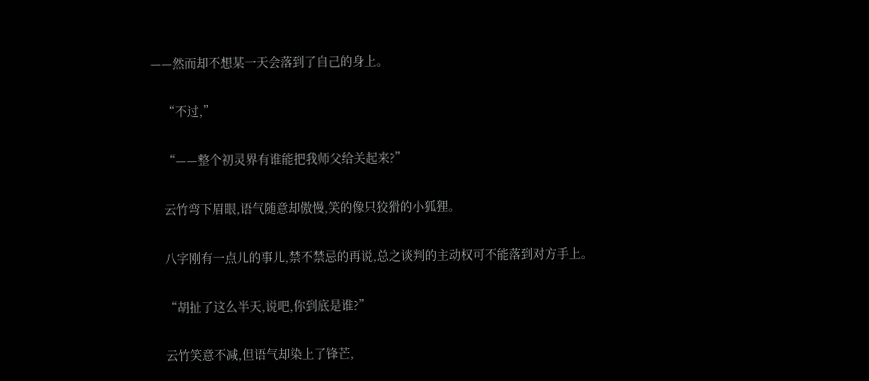——然而却不想某一天会落到了自己的身上。

    “不过,”

    “——整个初灵界有谁能把我师父给关起来?”

    云竹弯下眉眼,语气随意却傲慢,笑的像只狡猾的小狐狸。

    八字刚有一点儿的事儿,禁不禁忌的再说,总之谈判的主动权可不能落到对方手上。

    “胡扯了这么半天,说吧,你到底是谁?”

    云竹笑意不减,但语气却染上了锋芒,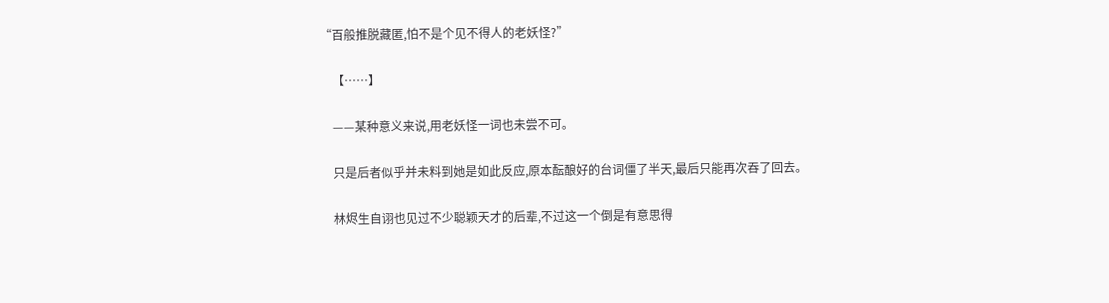“百般推脱藏匿,怕不是个见不得人的老妖怪?”

    【……】

    ——某种意义来说,用老妖怪一词也未尝不可。

    只是后者似乎并未料到她是如此反应,原本酝酿好的台词僵了半天,最后只能再次吞了回去。

    林烬生自诩也见过不少聪颖天才的后辈,不过这一个倒是有意思得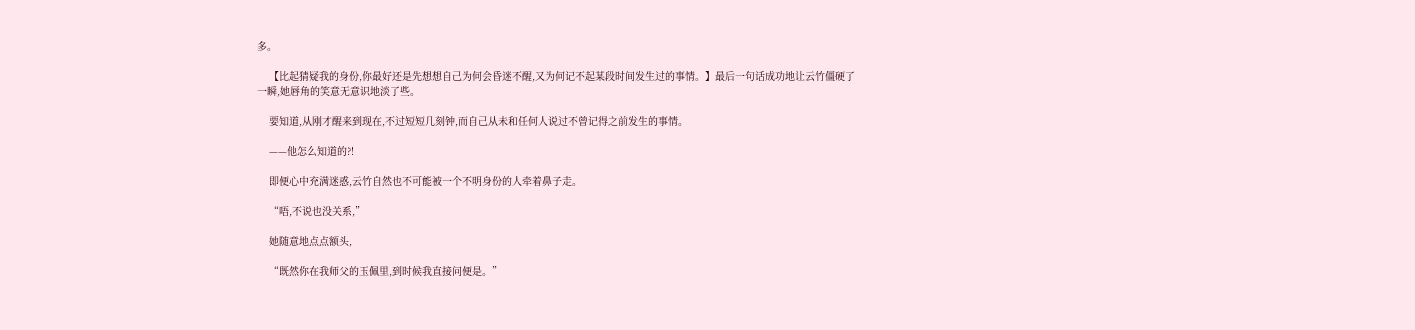多。

    【比起猜疑我的身份,你最好还是先想想自己为何会昏迷不醒,又为何记不起某段时间发生过的事情。】最后一句话成功地让云竹僵硬了一瞬,她唇角的笑意无意识地淡了些。

    要知道,从刚才醒来到现在,不过短短几刻钟,而自己从未和任何人说过不曾记得之前发生的事情。

    ——他怎么知道的?!

    即便心中充满迷惑,云竹自然也不可能被一个不明身份的人牵着鼻子走。

    “唔,不说也没关系,”

    她随意地点点额头,

    “既然你在我师父的玉佩里,到时候我直接问便是。”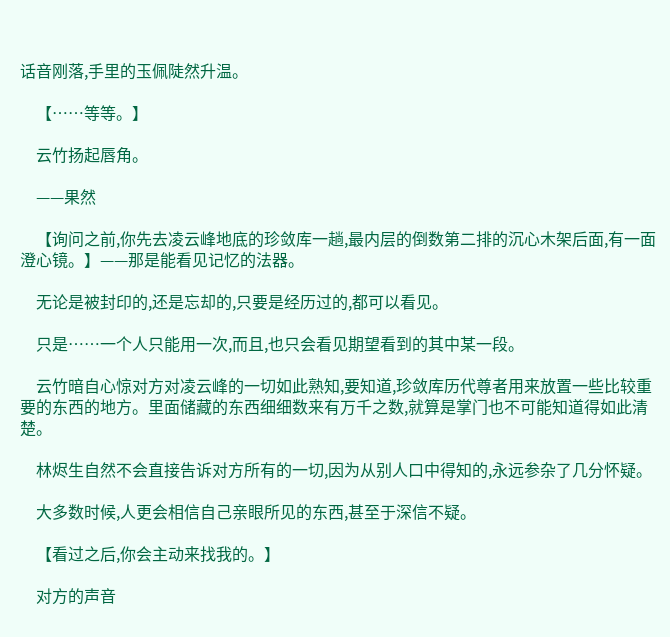话音刚落,手里的玉佩陡然升温。

    【……等等。】

    云竹扬起唇角。

    ——果然

    【询问之前,你先去凌云峰地底的珍敛库一趟,最内层的倒数第二排的沉心木架后面,有一面澄心镜。】——那是能看见记忆的法器。

    无论是被封印的,还是忘却的,只要是经历过的,都可以看见。

    只是……一个人只能用一次,而且,也只会看见期望看到的其中某一段。

    云竹暗自心惊对方对凌云峰的一切如此熟知,要知道,珍敛库历代尊者用来放置一些比较重要的东西的地方。里面储藏的东西细细数来有万千之数,就算是掌门也不可能知道得如此清楚。

    林烬生自然不会直接告诉对方所有的一切,因为从别人口中得知的,永远参杂了几分怀疑。

    大多数时候,人更会相信自己亲眼所见的东西,甚至于深信不疑。

    【看过之后,你会主动来找我的。】

    对方的声音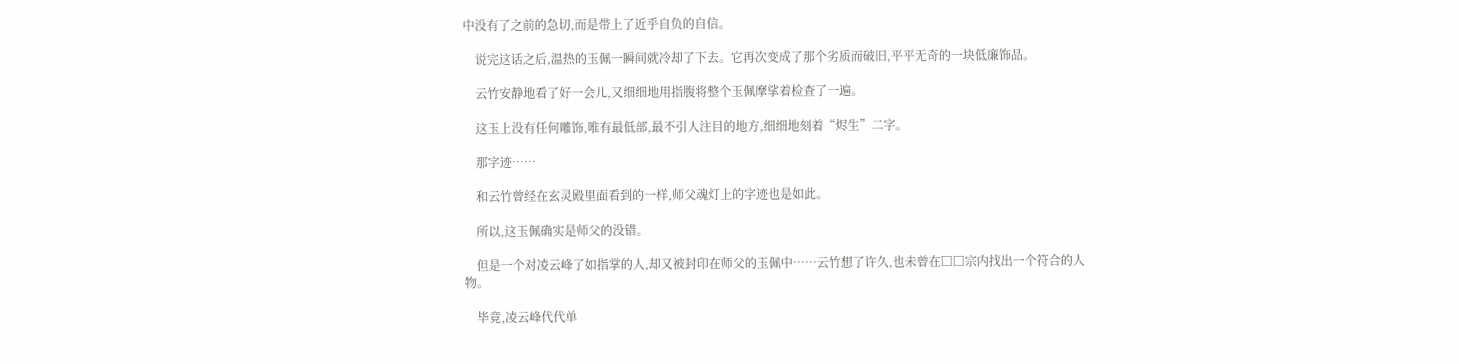中没有了之前的急切,而是带上了近乎自负的自信。

    说完这话之后,温热的玉佩一瞬间就冷却了下去。它再次变成了那个劣质而破旧,平平无奇的一块低廉饰品。

    云竹安静地看了好一会儿,又细细地用指腹将整个玉佩摩挲着检查了一遍。

    这玉上没有任何雕饰,唯有最低部,最不引人注目的地方,细细地刻着“烬生”二字。

    那字迹……

    和云竹曾经在玄灵殿里面看到的一样,师父魂灯上的字迹也是如此。

    所以,这玉佩确实是师父的没错。

    但是一个对凌云峰了如指掌的人,却又被封印在师父的玉佩中……云竹想了许久,也未曾在□□宗内找出一个符合的人物。

    毕竟,凌云峰代代单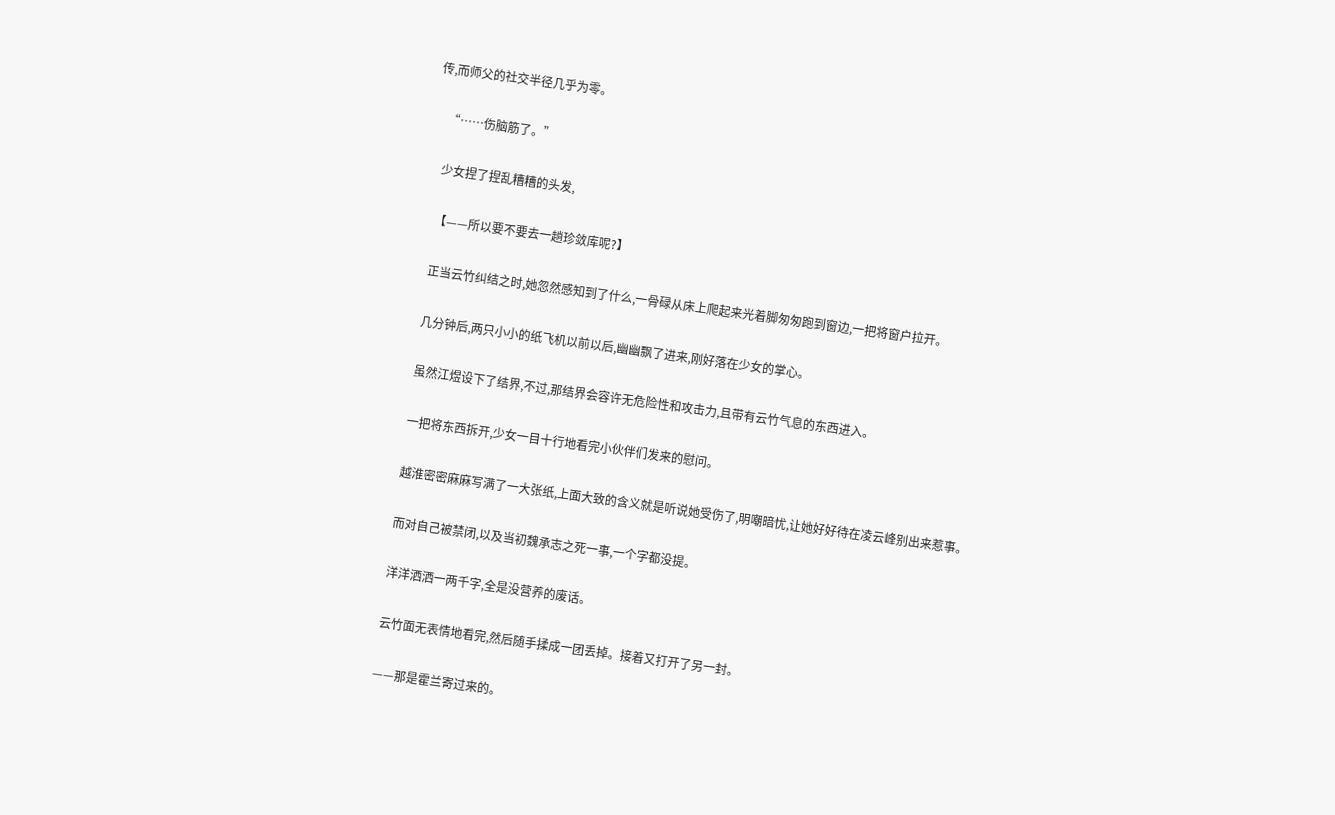传,而师父的社交半径几乎为零。

    “……伤脑筋了。”

    少女捏了捏乱糟糟的头发,

    【——所以要不要去一趟珍敛库呢?】

    正当云竹纠结之时,她忽然感知到了什么,一骨碌从床上爬起来光着脚匆匆跑到窗边,一把将窗户拉开。

    几分钟后,两只小小的纸飞机以前以后,幽幽飘了进来,刚好落在少女的掌心。

    虽然江煜设下了结界,不过,那结界会容许无危险性和攻击力,且带有云竹气息的东西进入。

    一把将东西拆开,少女一目十行地看完小伙伴们发来的慰问。

    越淮密密麻麻写满了一大张纸,上面大致的含义就是听说她受伤了,明嘲暗忧,让她好好待在凌云峰别出来惹事。

    而对自己被禁闭,以及当初魏承志之死一事,一个字都没提。

    洋洋洒洒一两千字,全是没营养的废话。

    云竹面无表情地看完,然后随手揉成一团丢掉。接着又打开了另一封。

    ——那是霍兰寄过来的。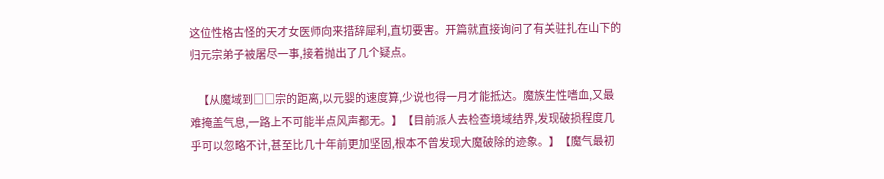这位性格古怪的天才女医师向来措辞犀利,直切要害。开篇就直接询问了有关驻扎在山下的归元宗弟子被屠尽一事,接着抛出了几个疑点。

    【从魔域到□□宗的距离,以元婴的速度算,少说也得一月才能抵达。魔族生性嗜血,又最难掩盖气息,一路上不可能半点风声都无。】【目前派人去检查境域结界,发现破损程度几乎可以忽略不计,甚至比几十年前更加坚固,根本不曾发现大魔破除的迹象。】【魔气最初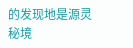的发现地是源灵秘境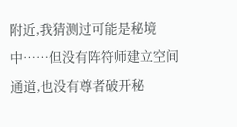附近,我猜测过可能是秘境中……但没有阵符师建立空间通道,也没有尊者破开秘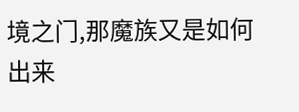境之门,那魔族又是如何出来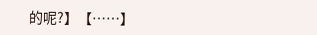的呢?】【……】